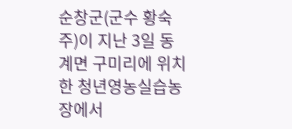순창군(군수 황숙주)이 지난 3일 동계면 구미리에 위치한 청년영농실습농장에서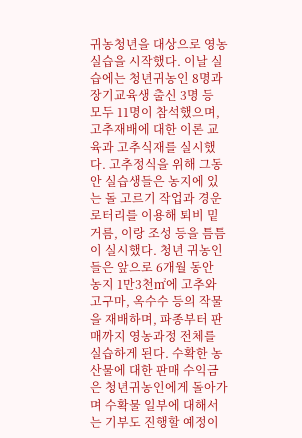귀농청년을 대상으로 영농실습을 시작했다. 이날 실습에는 청년귀농인 8명과 장기교육생 출신 3명 등 모두 11명이 참석했으며, 고추재배에 대한 이론 교육과 고추식재를 실시했다. 고추정식을 위해 그동안 실습생들은 농지에 있는 돌 고르기 작업과 경운로터리를 이용해 퇴비 밑거름, 이랑 조성 등을 틈틈이 실시했다. 청년 귀농인들은 앞으로 6개월 동안 농지 1만3천㎡에 고추와 고구마, 옥수수 등의 작물을 재배하며, 파종부터 판매까지 영농과정 전체를 실습하게 된다. 수확한 농산물에 대한 판매 수익금은 청년귀농인에게 돌아가며 수확물 일부에 대해서는 기부도 진행할 예정이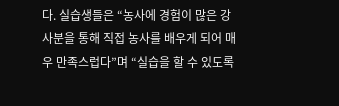다. 실습생들은 “농사에 경험이 많은 강사분을 통해 직접 농사를 배우게 되어 매우 만족스럽다”며 “실습을 할 수 있도록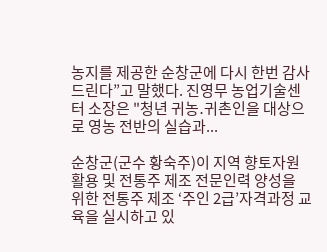농지를 제공한 순창군에 다시 한번 감사드린다”고 말했다. 진영무 농업기술센터 소장은 "청년 귀농․귀촌인을 대상으로 영농 전반의 실습과...

순창군(군수 황숙주)이 지역 향토자원 활용 및 전통주 제조 전문인력 양성을 위한 전통주 제조 ‘주인 2급’자격과정 교육을 실시하고 있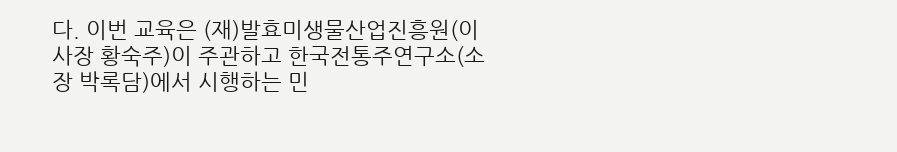다. 이번 교육은 (재)발효미생물산업진흥원(이사장 황숙주)이 주관하고 한국전통주연구소(소장 박록담)에서 시행하는 민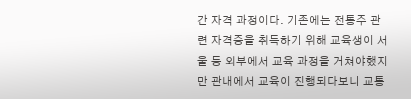간 자격 과정이다. 기존에는 전통주 관련 자격증을 취득하기 위해 교육생이 서울 등 외부에서 교육 과정을 거쳐야했지만 관내에서 교육이 진행되다보니 교통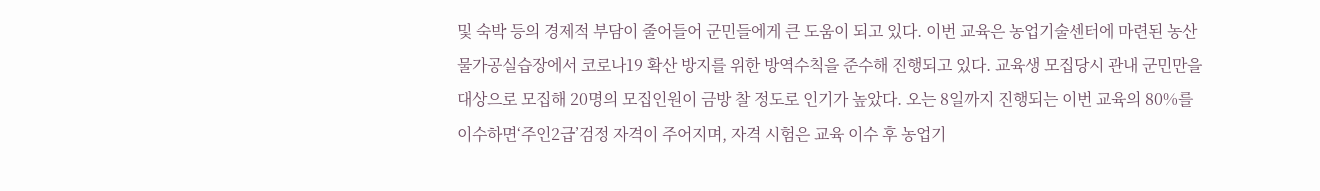및 숙박 등의 경제적 부담이 줄어들어 군민들에게 큰 도움이 되고 있다. 이번 교육은 농업기술센터에 마련된 농산물가공실습장에서 코로나19 확산 방지를 위한 방역수칙을 준수해 진행되고 있다. 교육생 모집당시 관내 군민만을 대상으로 모집해 20명의 모집인원이 금방 찰 정도로 인기가 높았다. 오는 8일까지 진행되는 이번 교육의 80%를 이수하면‘주인2급’검정 자격이 주어지며, 자격 시험은 교육 이수 후 농업기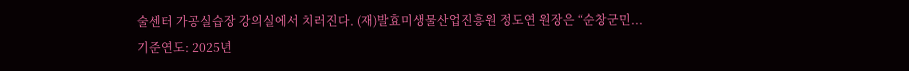술센터 가공실습장 강의실에서 치러진다. (재)발효미생물산업진흥원 정도연 원장은 “순창군민...
기준연도: 2025년